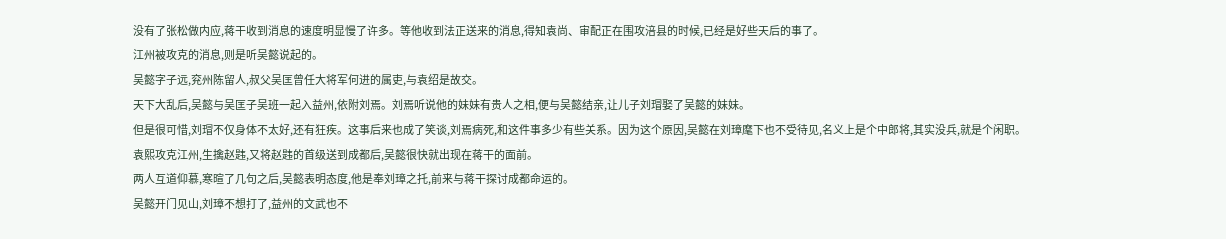没有了张松做内应,蒋干收到消息的速度明显慢了许多。等他收到法正送来的消息,得知袁尚、审配正在围攻涪县的时候,已经是好些天后的事了。
江州被攻克的消息,则是听吴懿说起的。
吴懿字子远,兖州陈留人,叔父吴匡曾任大将军何进的属吏,与袁绍是故交。
天下大乱后,吴懿与吴匡子吴班一起入益州,依附刘焉。刘焉听说他的妹妹有贵人之相,便与吴懿结亲,让儿子刘瑁娶了吴懿的妹妹。
但是很可惜,刘瑁不仅身体不太好,还有狂疾。这事后来也成了笑谈,刘焉病死,和这件事多少有些关系。因为这个原因,吴懿在刘璋麾下也不受待见,名义上是个中郎将,其实没兵,就是个闲职。
袁熙攻克江州,生擒赵韪,又将赵韪的首级送到成都后,吴懿很快就出现在蒋干的面前。
两人互道仰慕,寒暄了几句之后,吴懿表明态度,他是奉刘璋之托,前来与蒋干探讨成都命运的。
吴懿开门见山,刘璋不想打了,益州的文武也不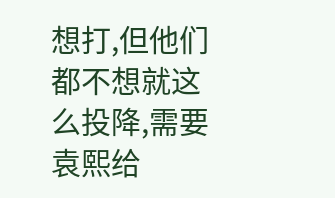想打,但他们都不想就这么投降,需要袁熙给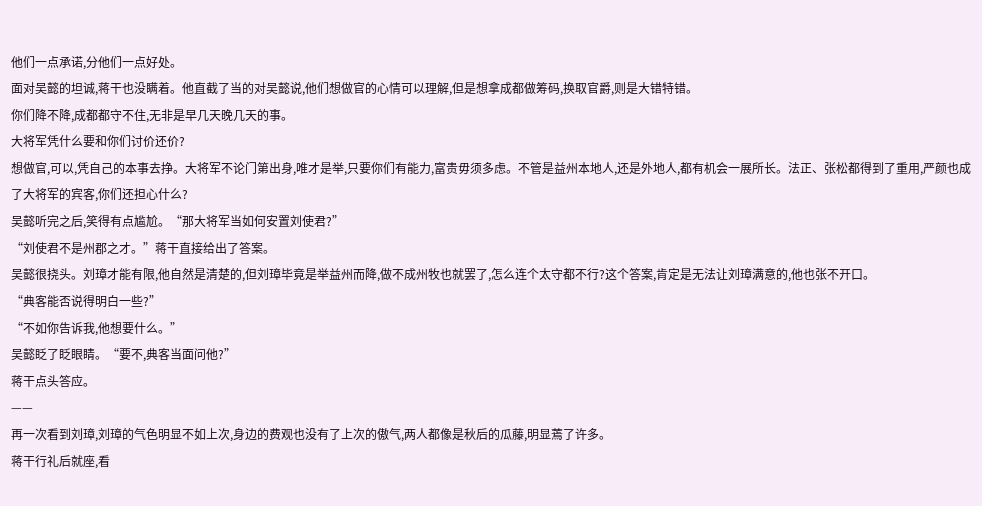他们一点承诺,分他们一点好处。
面对吴懿的坦诚,蒋干也没瞒着。他直截了当的对吴懿说,他们想做官的心情可以理解,但是想拿成都做筹码,换取官爵,则是大错特错。
你们降不降,成都都守不住,无非是早几天晚几天的事。
大将军凭什么要和你们讨价还价?
想做官,可以,凭自己的本事去挣。大将军不论门第出身,唯才是举,只要你们有能力,富贵毋须多虑。不管是益州本地人,还是外地人,都有机会一展所长。法正、张松都得到了重用,严颜也成了大将军的宾客,你们还担心什么?
吴懿听完之后,笑得有点尴尬。“那大将军当如何安置刘使君?”
“刘使君不是州郡之才。”蒋干直接给出了答案。
吴懿很挠头。刘璋才能有限,他自然是清楚的,但刘璋毕竟是举益州而降,做不成州牧也就罢了,怎么连个太守都不行?这个答案,肯定是无法让刘璋满意的,他也张不开口。
“典客能否说得明白一些?”
“不如你告诉我,他想要什么。”
吴懿眨了眨眼睛。“要不,典客当面问他?”
蒋干点头答应。
——
再一次看到刘璋,刘璋的气色明显不如上次,身边的费观也没有了上次的傲气,两人都像是秋后的瓜藤,明显蔫了许多。
蒋干行礼后就座,看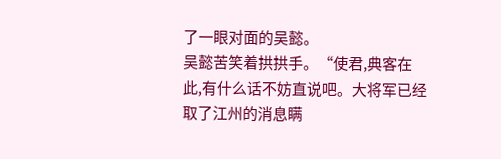了一眼对面的吴懿。
吴懿苦笑着拱拱手。“使君,典客在此,有什么话不妨直说吧。大将军已经取了江州的消息瞒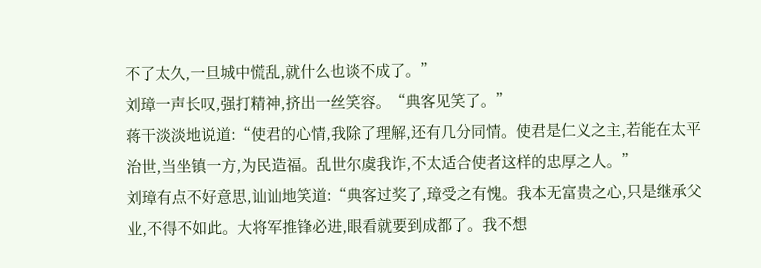不了太久,一旦城中慌乱,就什么也谈不成了。”
刘璋一声长叹,强打精神,挤出一丝笑容。“典客见笑了。”
蒋干淡淡地说道:“使君的心情,我除了理解,还有几分同情。使君是仁义之主,若能在太平治世,当坐镇一方,为民造福。乱世尔虞我诈,不太适合使者这样的忠厚之人。”
刘璋有点不好意思,讪讪地笑道:“典客过奖了,璋受之有愧。我本无富贵之心,只是继承父业,不得不如此。大将军推锋必进,眼看就要到成都了。我不想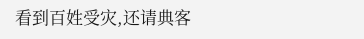看到百姓受灾,还请典客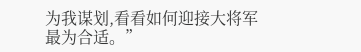为我谋划,看看如何迎接大将军最为合适。”